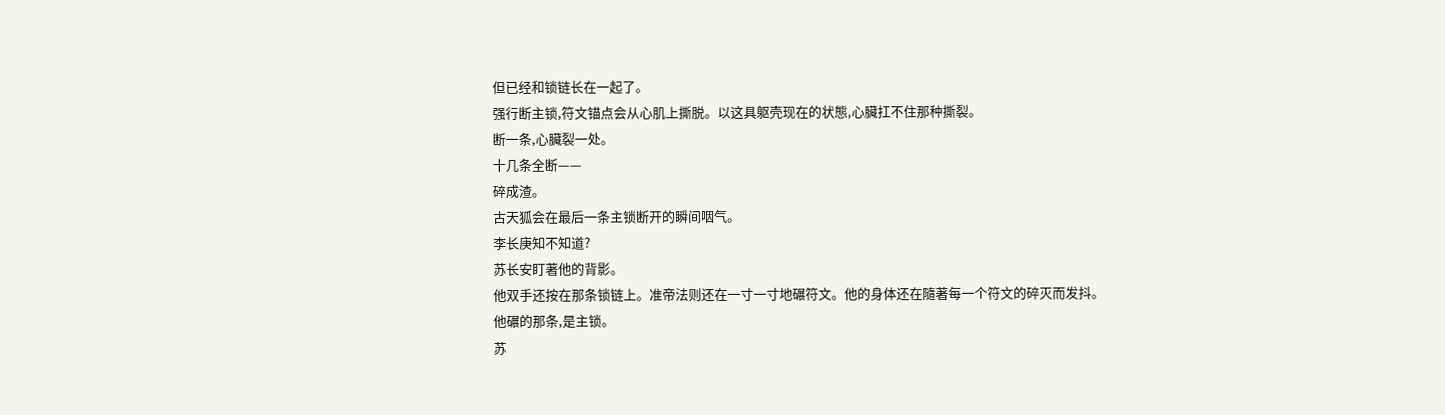但已经和锁链长在一起了。
强行断主锁,符文锚点会从心肌上撕脱。以这具躯壳现在的状態,心臟扛不住那种撕裂。
断一条,心臟裂一处。
十几条全断——
碎成渣。
古天狐会在最后一条主锁断开的瞬间咽气。
李长庚知不知道?
苏长安盯著他的背影。
他双手还按在那条锁链上。准帝法则还在一寸一寸地碾符文。他的身体还在隨著每一个符文的碎灭而发抖。
他碾的那条,是主锁。
苏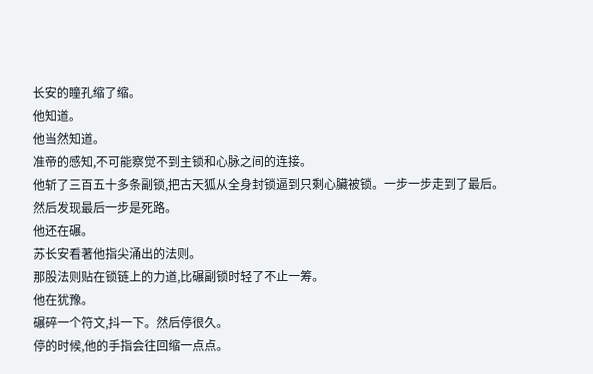长安的瞳孔缩了缩。
他知道。
他当然知道。
准帝的感知,不可能察觉不到主锁和心脉之间的连接。
他斩了三百五十多条副锁,把古天狐从全身封锁逼到只剩心臟被锁。一步一步走到了最后。
然后发现最后一步是死路。
他还在碾。
苏长安看著他指尖涌出的法则。
那股法则贴在锁链上的力道,比碾副锁时轻了不止一筹。
他在犹豫。
碾碎一个符文,抖一下。然后停很久。
停的时候,他的手指会往回缩一点点。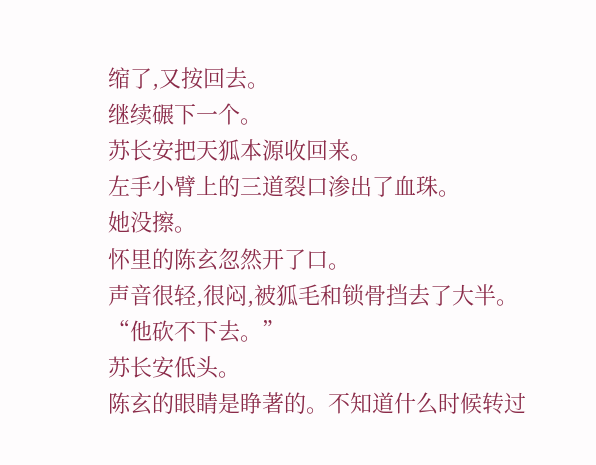缩了,又按回去。
继续碾下一个。
苏长安把天狐本源收回来。
左手小臂上的三道裂口渗出了血珠。
她没擦。
怀里的陈玄忽然开了口。
声音很轻,很闷,被狐毛和锁骨挡去了大半。
“他砍不下去。”
苏长安低头。
陈玄的眼睛是睁著的。不知道什么时候转过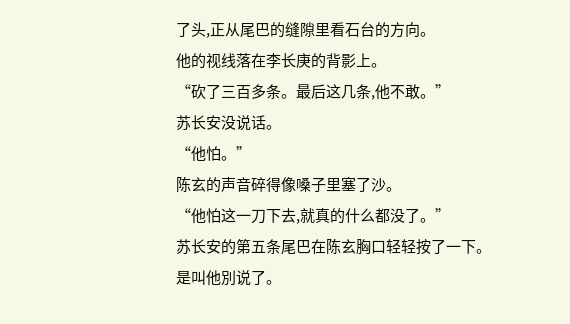了头,正从尾巴的缝隙里看石台的方向。
他的视线落在李长庚的背影上。
“砍了三百多条。最后这几条,他不敢。”
苏长安没说话。
“他怕。”
陈玄的声音碎得像嗓子里塞了沙。
“他怕这一刀下去,就真的什么都没了。”
苏长安的第五条尾巴在陈玄胸口轻轻按了一下。
是叫他別说了。